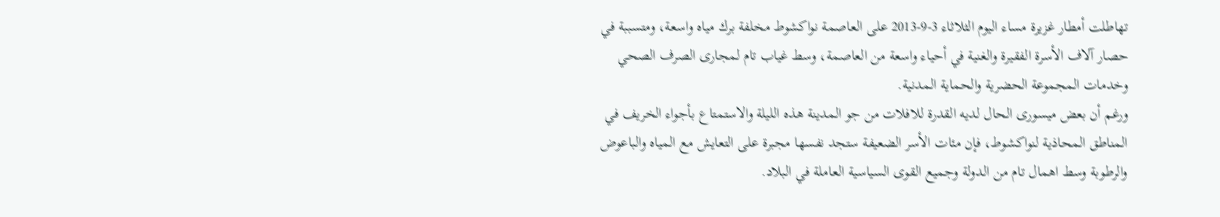تهاطلت أمطار غزيرة مساء اليوم الثلاثاء 3-9-2013 على العاصمة نواكشوط مخلفة برك مياه واسعة، ومتسببة في حصار آلاف الأسرة الفقيرة والغنية في أحياء واسعة من العاصمة، وسط غياب تام لمجارى الصرف الصحي وخدمات المجموعة الحضرية والحماية المدنية.
ورغم أن بعض ميسورى الحال لديه القدرة للافلات من جو المدينة هذه الليلة والاستمتاع بأجواء الخريف في المناطق المحاذية لنواكشوط، فإن مئات الأسر الضعيفة ستجد نفسها مجبرة على التعايش مع المياه والباعوض والرطوبة وسط اهمال تام من الدولة وجميع القوى السياسية العاملة في البلاد.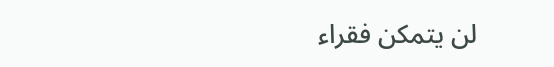لن يتمكن فقراء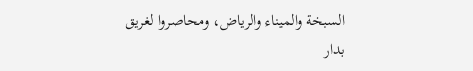السبخة والميناء والرياض، ومحاصروا لغريق بدار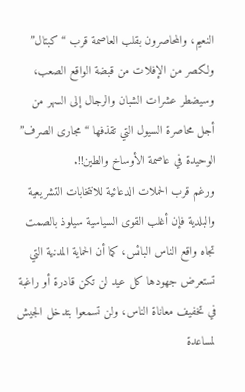النعيم، والمحاصرون بقلب العاصمة قرب “كبتال” ولكصر من الإفلات من قبضة الواقع الصعب، وسيضطر عشرات الشبان والرجال إلى السهر من أجل محاصرة السيول التي تقذفها “مجارى الصرف” الوحيدة في عاصمة الأوساخ والطين!!.
ورغم قرب الحملات الدعائية للانتخابات التشريعية والبلدية فإن أغلب القوى السياسية سيلوذ بالصمت تجاه واقع الناس البائس، كما أن الحماية المدنية التي تستعرض جهودها كل عيد لن تكن قادرة أو راغبة في تخفيف معاناة الناس، ولن تسمعوا بتدخل الجيش لمساعدة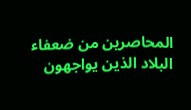المحاصرين من ضعفاء البلاد الذين يواجهون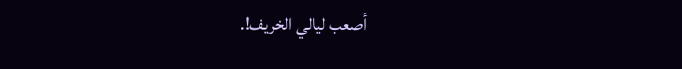أصعب ليالي الخريف!.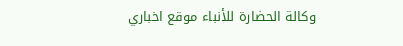وكالة الحضارة للأنباء موقع اخباري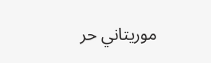موريتاني حر